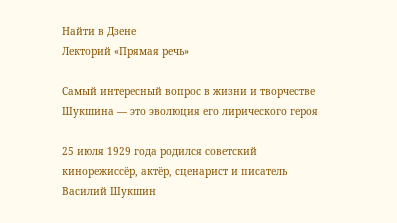Найти в Дзене
Лекторий «Прямая речь»

Самый интересный вопрос в жизни и творчестве Шукшина — это эволюция его лирического героя

25 июля 1929 года родился советский кинорежиссёр, актёр, сценарист и писатель Василий Шукшин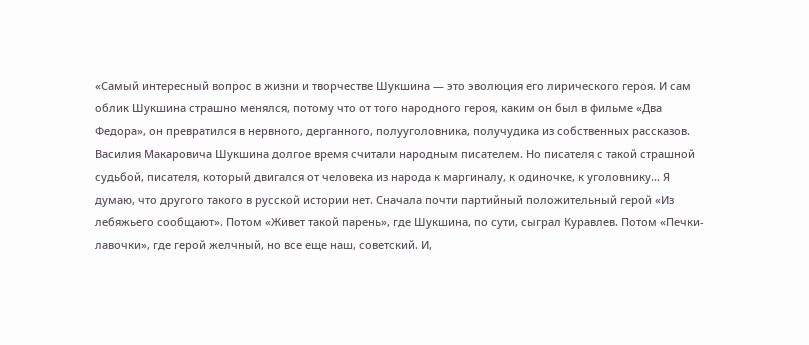«Самый интересный вопрос в жизни и творчестве Шукшина — это эволюция его лирического героя. И сам облик Шукшина страшно менялся, потому что от того народного героя, каким он был в фильме «Два Федора», он превратился в нервного, дерганного, полууголовника, получудика из собственных рассказов. Василия Макаровича Шукшина долгое время считали народным писателем. Но писателя с такой страшной судьбой, писателя, который двигался от человека из народа к маргиналу, к одиночке, к уголовнику... Я думаю, что другого такого в русской истории нет. Сначала почти партийный положительный герой «Из лебяжьего сообщают». Потом «Живет такой парень», где Шукшина, по сути, сыграл Куравлев. Потом «Печки-лавочки», где герой желчный, но все еще наш, советский. И,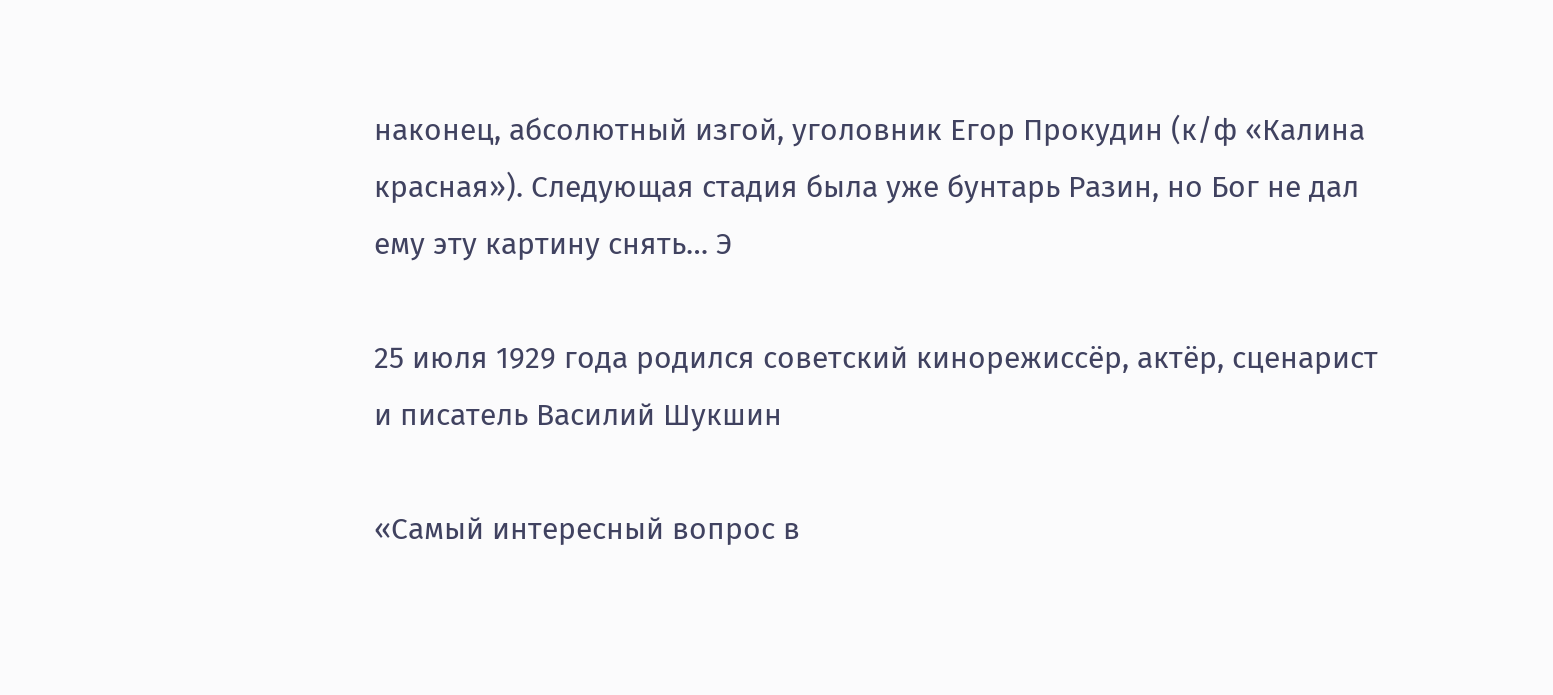наконец, абсолютный изгой, уголовник Егор Прокудин (к/ф «Калина красная»). Следующая стадия была уже бунтарь Разин, но Бог не дал ему эту картину снять… Э

25 июля 1929 года родился советский кинорежиссёр, актёр, сценарист и писатель Василий Шукшин

«Самый интересный вопрос в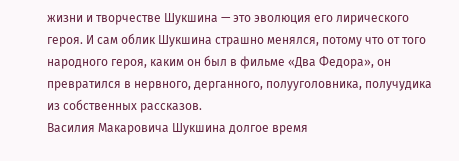жизни и творчестве Шукшина — это эволюция его лирического героя. И сам облик Шукшина страшно менялся, потому что от того народного героя, каким он был в фильме «Два Федора», он превратился в нервного, дерганного, полууголовника, получудика из собственных рассказов.
Василия Макаровича Шукшина долгое время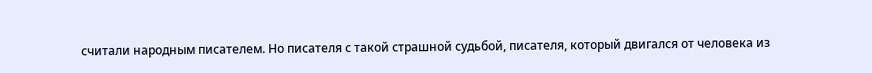считали народным писателем. Но писателя с такой страшной судьбой, писателя, который двигался от человека из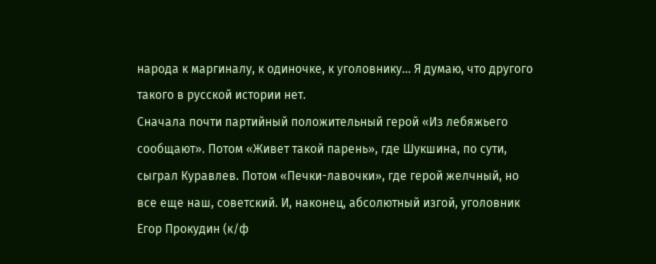народа к маргиналу, к одиночке, к уголовнику... Я думаю, что другого такого в русской истории нет.
Сначала почти партийный положительный герой «Из лебяжьего сообщают». Потом «Живет такой парень», где Шукшина, по сути, сыграл Куравлев. Потом «Печки-лавочки», где герой желчный, но все еще наш, советский. И, наконец, абсолютный изгой, уголовник Егор Прокудин (к/ф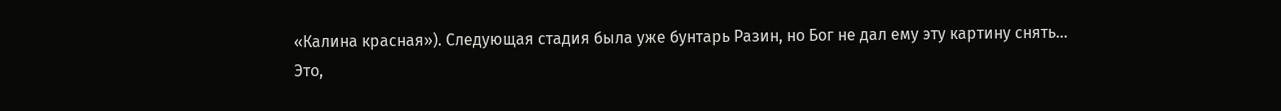«Калина красная»). Следующая стадия была уже бунтарь Разин, но Бог не дал ему эту картину снять…
Это,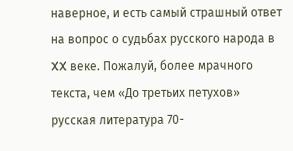наверное, и есть самый страшный ответ на вопрос о судьбах русского народа в XX веке. Пожалуй, более мрачного текста, чем «До третьих петухов» русская литература 70-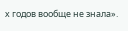х годов вообще не знала».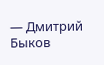— Дмитрий Быков